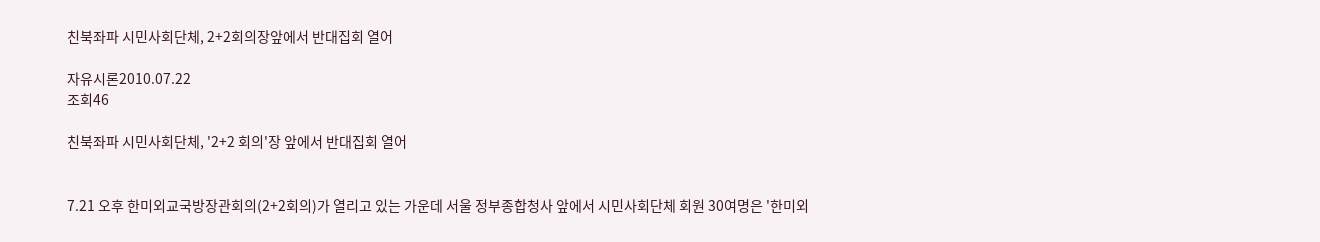친북좌파 시민사회단체, 2+2회의장앞에서 반대집회 열어

자유시론2010.07.22
조회46

친북좌파 시민사회단체, '2+2 회의'장 앞에서 반대집회 열어


7.21 오후 한미외교국방장관회의(2+2회의)가 열리고 있는 가운데 서울 정부종합청사 앞에서 시민사회단체 회원 30여명은 '한미외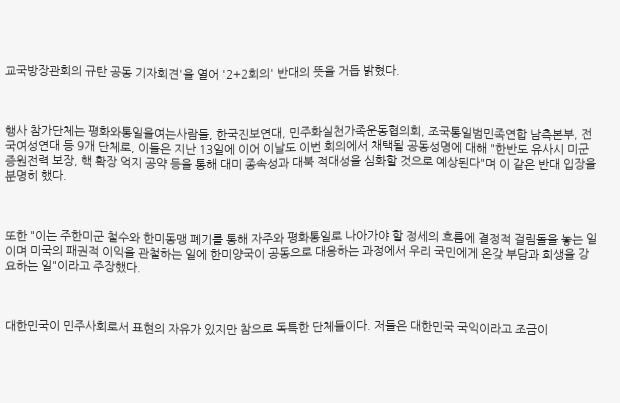교국방장관회의 규탄 공동 기자회견'을 열어 '2+2회의' 반대의 뜻을 거듭 밝혔다.



행사 참가단체는 평화와통일을여는사람들, 한국진보연대, 민주화실천가족운동협의회, 조국통일범민족연합 남측본부, 전국여성연대 등 9개 단체로, 이들은 지난 13일에 이어 이날도 이번 회의에서 채택될 공동성명에 대해 "한반도 유사시 미군 증원전력 보장, 핵 확장 억지 공약 등을 통해 대미 종속성과 대북 적대성을 심화할 것으로 예상된다"며 이 같은 반대 입장을 분명히 했다.



또한 "이는 주한미군 철수와 한미동맹 폐기를 통해 자주와 평화통일로 나아가야 할 정세의 흐름에 결정적 걸림돌을 놓는 일이며 미국의 패권적 이익을 관철하는 일에 한미양국이 공동으로 대응하는 과정에서 우리 국민에게 온갖 부담과 희생을 강요하는 일"이라고 주장했다.



대한민국이 민주사회로서 표현의 자유가 있지만 참으로 독특한 단체들이다. 저들은 대한민국 국익이라고 조금이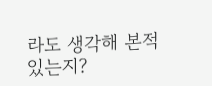라도 생각해 본적 있는지?